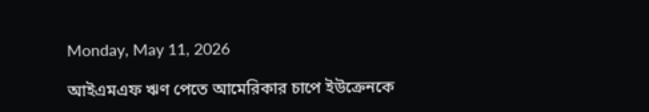Monday, May 11, 2026

আইএমএফ ঋণ পেতে আমেরিকার চাপে ইউক্রেনকে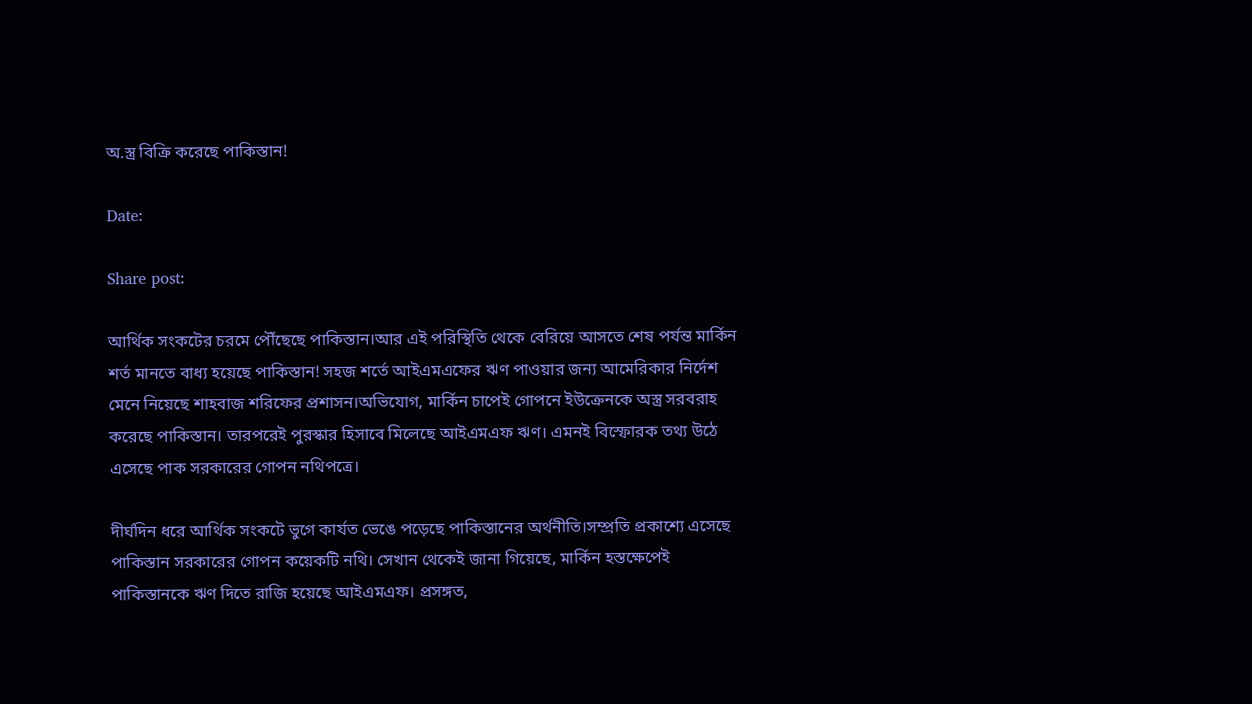অ.স্ত্র বিক্রি করেছে পাকিস্তান!

Date:

Share post:

আর্থিক সংকটের চরমে পৌঁছেছে পাকিস্তান।আর এই পরিস্থিতি থেকে বেরিয়ে আসতে শেষ পর্যন্ত মার্কিন শর্ত মানতে বাধ্য হয়েছে পাকিস্তান! সহজ শর্তে আইএমএফের ঋণ পাওয়ার জন্য আমেরিকার নির্দেশ মেনে নিয়েছে শাহবাজ শরিফের প্রশাসন।অভিযোগ, মার্কিন চাপেই গোপনে ইউক্রেনকে অস্ত্র সরবরাহ করেছে পাকিস্তান। তারপরেই পুরস্কার হিসাবে মিলেছে আইএমএফ ঋণ। এমনই বিস্ফোরক তথ্য উঠে এসেছে পাক সরকারের গোপন নথিপত্রে।

দীর্ঘদিন ধরে আর্থিক সংকটে ভুগে কার্যত ভেঙে পড়েছে পাকিস্তানের অর্থনীতি।সম্প্রতি প্রকাশ্যে এসেছে পাকিস্তান সরকারের গোপন কয়েকটি নথি। সেখান থেকেই জানা গিয়েছে, মার্কিন হস্তক্ষেপেই পাকিস্তানকে ঋণ দিতে রাজি হয়েছে আইএমএফ। প্রসঙ্গত,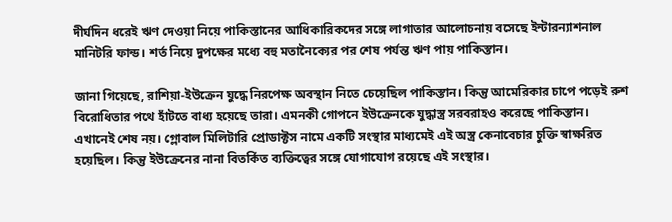দীর্ঘদিন ধরেই ঋণ দেওয়া নিয়ে পাকিস্তানের আধিকারিকদের সঙ্গে লাগাতার আলোচনায় বসেছে ইন্টারন্যাশনাল মানিটরি ফান্ড। শর্ত নিয়ে দুপক্ষের মধ্যে বহু মতানৈক্যের পর শেষ পর্যন্ত ঋণ পায় পাকিস্তান।

জানা গিয়েছে, রাশিয়া-ইউক্রেন যুদ্ধে নিরপেক্ষ অবস্থান নিতে চেয়েছিল পাকিস্তান। কিন্তু আমেরিকার চাপে পড়েই রুশ বিরোধিতার পথে হাঁটতে বাধ্য হয়েছে তারা। এমনকী গোপনে ইউক্রেনকে যুদ্ধাস্ত্র সরবরাহও করেছে পাকিস্তান। এখানেই শেষ নয়। গ্লোবাল মিলিটারি প্রোডাক্টস নামে একটি সংস্থার মাধ্যমেই এই অস্ত্র কেনাবেচার চুক্তি স্বাক্ষরিত হয়েছিল। কিন্তু ইউক্রেনের নানা বিতর্কিত ব্যক্তিত্বের সঙ্গে যোগাযোগ রয়েছে এই সংস্থার।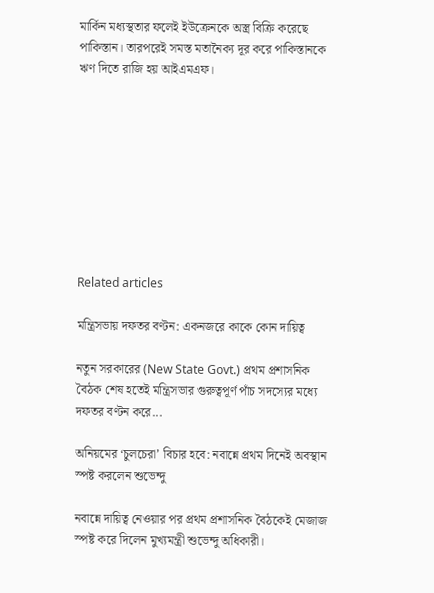মার্কিন মধ্যস্থতার ফলেই ইউক্রেনকে অস্ত্র বিক্রি করেছে পাকিস্তান। তারপরেই সমস্ত মতানৈক্য দূর করে পাকিস্তানকে ঋণ দিতে রাজি হয় আইএমএফ।









Related articles

মন্ত্রিসভায় দফতর বণ্টন: একনজরে কাকে কোন দায়িত্ব

নতুন সরকারের (New State Govt.) প্রথম প্রশাসনিক বৈঠক শেষ হতেই মন্ত্রিসভার গুরুত্বপূর্ণ পাঁচ সদস্যের মধ্যে দফতর বণ্টন করে...

অনিয়মের ‘চুলচেরা’ বিচার হবে: নবান্নে প্রথম দিনেই অবস্থান স্পষ্ট করলেন শুভেন্দু

নবান্নে দায়িত্ব নেওয়ার পর প্রথম প্রশাসনিক বৈঠকেই মেজাজ স্পষ্ট করে দিলেন মুখ্যমন্ত্রী শুভেন্দু অধিকারী।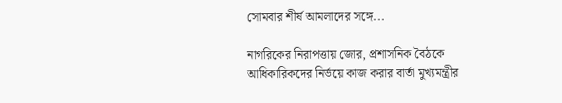সোমবার শীর্ষ আমলাদের সঙ্গে...

নাগরিকের নিরাপত্তায় জোর, প্রশাসনিক বৈঠকে আধিকারিকদের নির্ভয়ে কাজ করার বার্তা মুখ্যমন্ত্রীর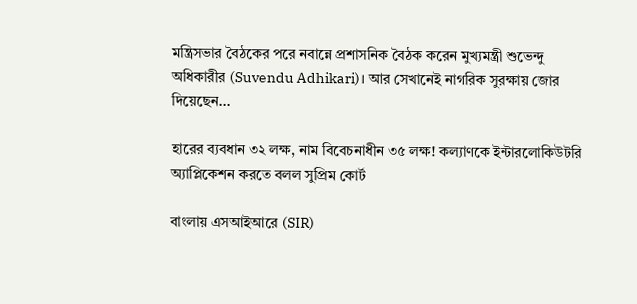মন্ত্রিসভার বৈঠকের পরে নবান্নে প্রশাসনিক বৈঠক করেন মুখ্যমন্ত্রী শুভেন্দু অধিকারীর (Suvendu Adhikari)। আর সেখানেই নাগরিক সুরক্ষায় জোর দিয়েছেন...

হারের ব্যবধান ৩২ লক্ষ, নাম বিবেচনাধীন ৩৫ লক্ষ! কল্যাণকে ইন্টারলোকিউটরি অ্যাপ্লিকেশন করতে বলল সুপ্রিম কোর্ট

বাংলায় এসআইআরে (SIR)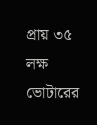প্রায় ৩৫ লক্ষ ভোটারের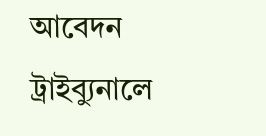আবেদন ট্রাইব্যুনালে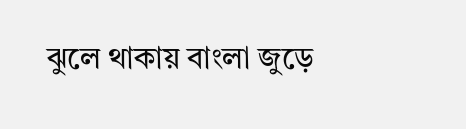ঝুলে থাকায় বাংলা জুড়ে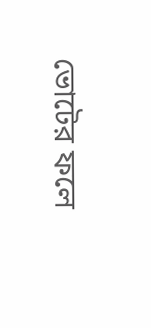ভোটের ফলে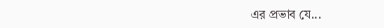এর প্রভাব যে...